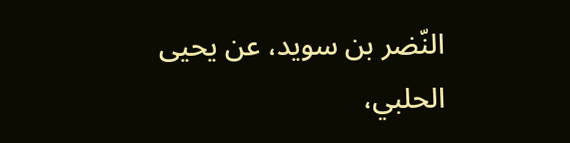النّضر بن سويد، عن يحيى الحلبي،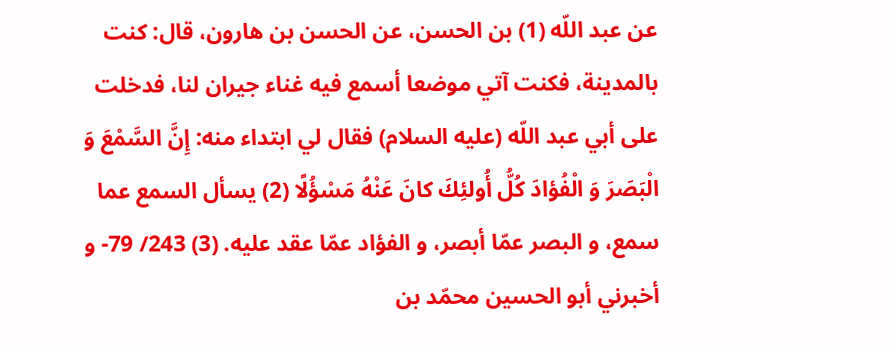عن عبد اللّه (1) بن الحسن، عن الحسن بن هارون، قال: كنت بالمدينة، فكنت آتي موضعا أسمع فيه غناء جيران لنا، فدخلت على أبي عبد اللّه (عليه السلام) فقال لي ابتداء منه: إِنَّ السَّمْعَ وَ الْبَصَرَ وَ الْفُؤادَ كُلُّ أُولئِكَ كانَ عَنْهُ مَسْؤُلًا (2) يسأل السمع عما سمع، و البصر عمّا أبصر، و الفؤاد عمّا عقد عليه. (3) 243/ 79- و أخبرني أبو الحسين محمّد بن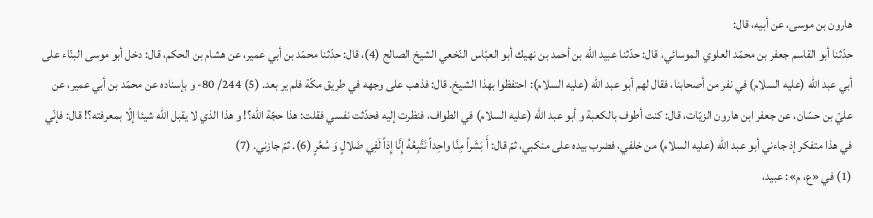هارون بن موسى، عن أبيه، قال:
حدّثنا أبو القاسم جعفر بن محمّد العلوي الموسائي، قال: حدّثنا عبيد اللّه بن أحمد بن نهيك أبو العبّاس النّخعي الشيخ الصالح (4)، قال: حدّثنا محمّد بن أبي عمير، عن هشام بن الحكم، قال: دخل أبو موسى البنّاء على أبي عبد اللّه (عليه السلام) في نفر من أصحابنا، فقال لهم أبو عبد اللّه (عليه السلام): احتفظوا بهذا الشيخ. قال: فذهب على وجهه في طريق مكّة فلم ير بعد. (5) 244/ 80- و بإسناده عن محمّد بن أبي عمير، عن عليّ بن حسّان، عن جعفر ابن هارون الزيّات، قال: كنت أطوف بالكعبة و أبو عبد اللّه (عليه السلام) في الطواف، فنظرت إليه فحدّثت نفسي فقلت: هذا حجّة اللّه؟! و هذا الذي لا يقبل اللّه شيئا إلّا بمعرفته؟! قال: فإنّي في هذا متفكر إذ جاءني أبو عبد اللّه (عليه السلام) من خلفي، فضرب بيده على منكبي، ثمّ قال: أَ بَشَراً مِنَّا واحِداً نَتَّبِعُهُ إِنَّا إِذاً لَفِي ضَلالٍ وَ سُعُرٍ (6). ثمّ جازني. (7)
(1) في «ع، م»: عبيد،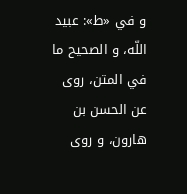و في «ط»: عبيد اللّه، و الصحيح ما في المتن، روى عن الحسن بن هارون، و روى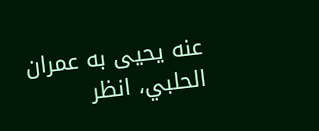عنه يحيى به عمران الحلبي، انظر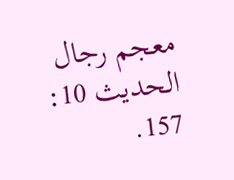معجم رجال الحديث 10: 157.